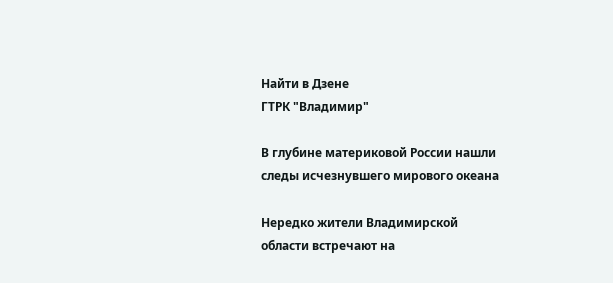Найти в Дзене
ГТРК "Владимир"

В глубине материковой России нашли следы исчезнувшего мирового океана

Нередко жители Владимирской области встречают на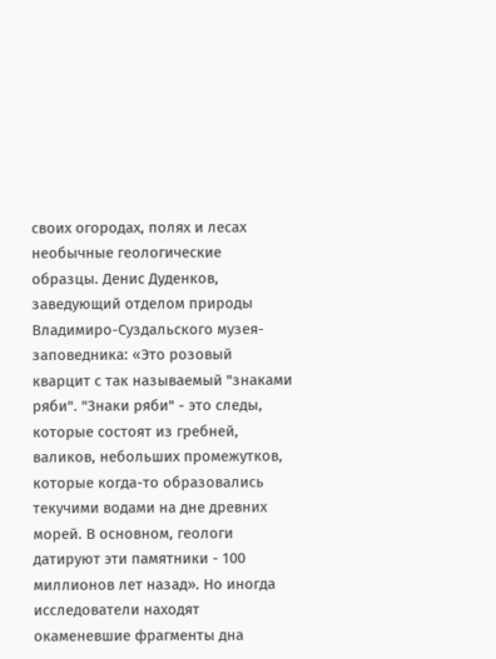своих огородах, полях и лесах необычные геологические образцы. Денис Дуденков, заведующий отделом природы Владимиро-Суздальского музея-заповедника: «Это розовый кварцит с так называемый "знаками ряби". "Знаки ряби" - это следы, которые состоят из гребней, валиков, небольших промежутков, которые когда-то образовались текучими водами на дне древних морей. В основном, геологи датируют эти памятники - 100 миллионов лет назад». Но иногда исследователи находят окаменевшие фрагменты дна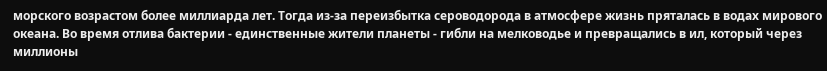морского возрастом более миллиарда лет. Тогда из-за переизбытка сероводорода в атмосфере жизнь пряталась в водах мирового океана. Во время отлива бактерии - единственные жители планеты - гибли на мелководье и превращались в ил, который через миллионы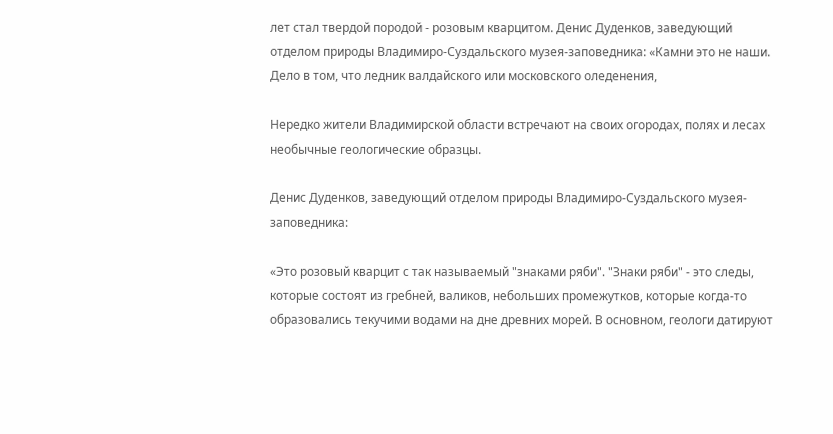лет стал твердой породой - розовым кварцитом. Денис Дуденков, заведующий отделом природы Владимиро-Суздальского музея-заповедника: «Камни это не наши. Дело в том, что ледник валдайского или московского оледенения,

Нередко жители Владимирской области встречают на своих огородах, полях и лесах необычные геологические образцы.

Денис Дуденков, заведующий отделом природы Владимиро-Суздальского музея-заповедника:

«Это розовый кварцит с так называемый "знаками ряби". "Знаки ряби" - это следы, которые состоят из гребней, валиков, небольших промежутков, которые когда-то образовались текучими водами на дне древних морей. В основном, геологи датируют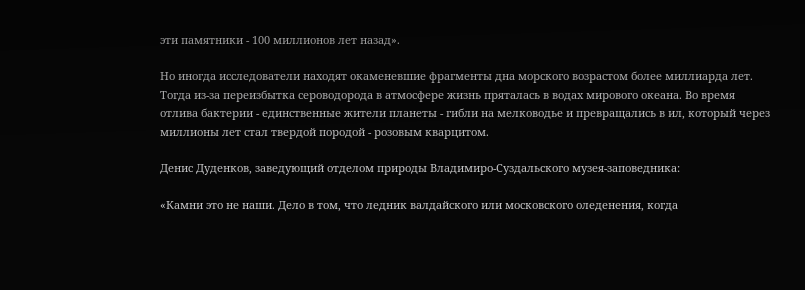эти памятники - 100 миллионов лет назад».

Но иногда исследователи находят окаменевшие фрагменты дна морского возрастом более миллиарда лет. Тогда из-за переизбытка сероводорода в атмосфере жизнь пряталась в водах мирового океана. Во время отлива бактерии - единственные жители планеты - гибли на мелководье и превращались в ил, который через миллионы лет стал твердой породой - розовым кварцитом.

Денис Дуденков, заведующий отделом природы Владимиро-Суздальского музея-заповедника:

«Камни это не наши. Дело в том, что ледник валдайского или московского оледенения, когда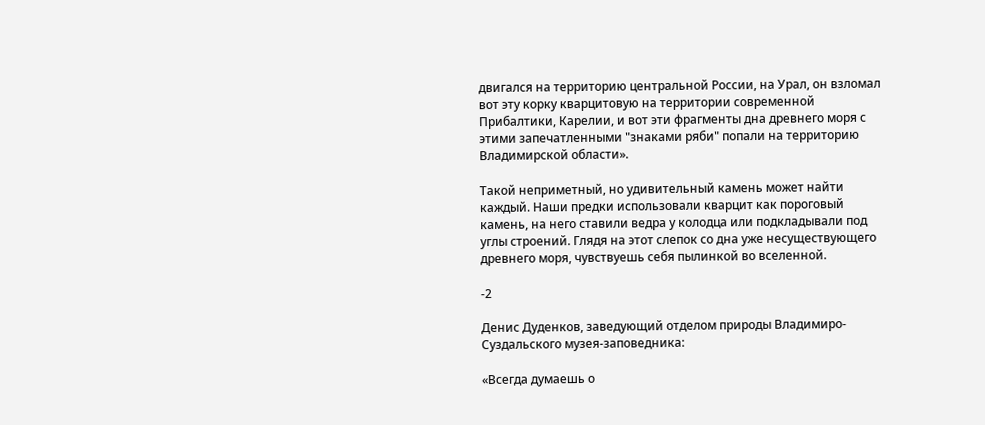двигался на территорию центральной России, на Урал, он взломал вот эту корку кварцитовую на территории современной Прибалтики, Карелии, и вот эти фрагменты дна древнего моря с этими запечатленными "знаками ряби" попали на территорию Владимирской области».

Такой неприметный, но удивительный камень может найти каждый. Наши предки использовали кварцит как пороговый камень, на него ставили ведра у колодца или подкладывали под углы строений. Глядя на этот слепок со дна уже несуществующего древнего моря, чувствуешь себя пылинкой во вселенной.

-2

Денис Дуденков, заведующий отделом природы Владимиро-Суздальского музея-заповедника:

«Всегда думаешь о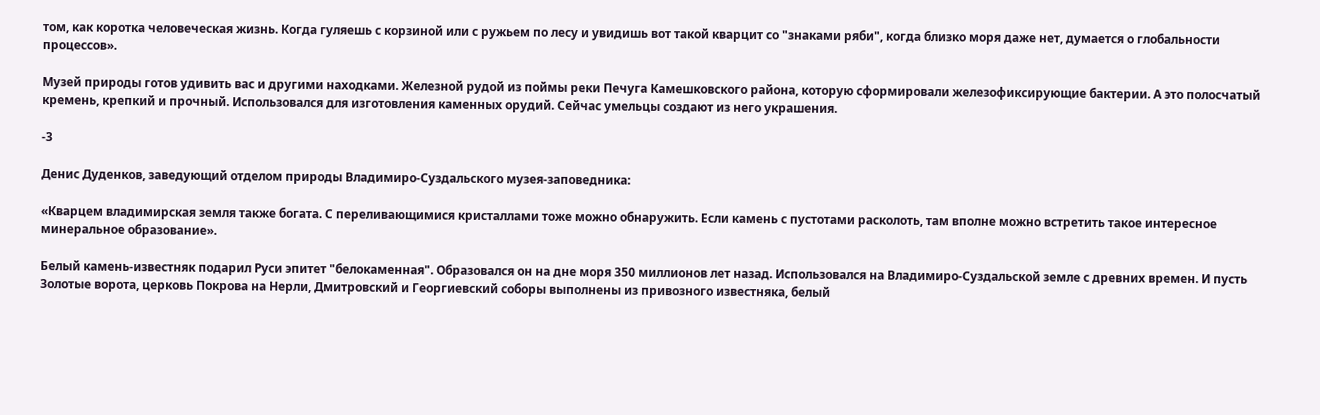том, как коротка человеческая жизнь. Когда гуляешь с корзиной или с ружьем по лесу и увидишь вот такой кварцит со "знаками ряби", когда близко моря даже нет, думается о глобальности процессов».

Музей природы готов удивить вас и другими находками. Железной рудой из поймы реки Печуга Камешковского района, которую сформировали железофиксирующие бактерии. А это полосчатый кремень, крепкий и прочный. Использовался для изготовления каменных орудий. Сейчас умельцы создают из него украшения.

-3

Денис Дуденков, заведующий отделом природы Владимиро-Суздальского музея-заповедника:

«Кварцем владимирская земля также богата. С переливающимися кристаллами тоже можно обнаружить. Если камень с пустотами расколоть, там вполне можно встретить такое интересное минеральное образование».

Белый камень-известняк подарил Руси эпитет "белокаменная". Образовался он на дне моря 350 миллионов лет назад. Использовался на Владимиро-Суздальской земле с древних времен. И пусть Золотые ворота, церковь Покрова на Нерли, Дмитровский и Георгиевский соборы выполнены из привозного известняка, белый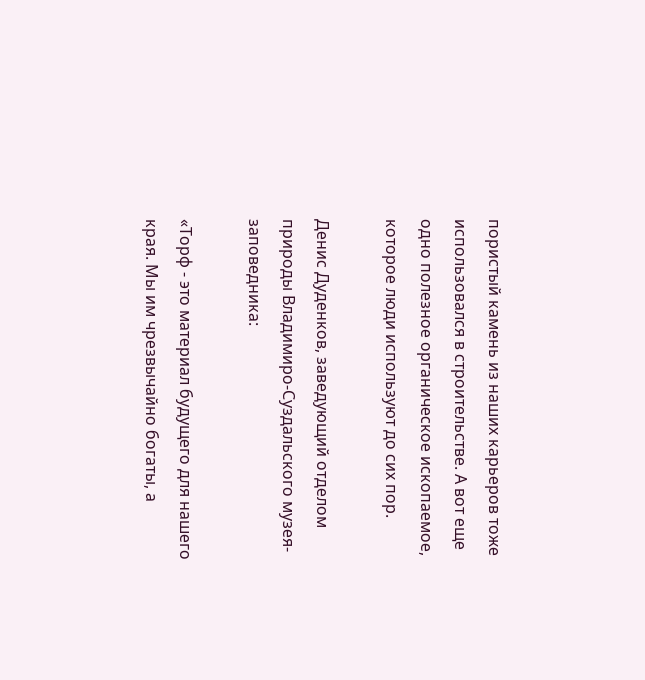пористый камень из наших карьеров тоже использовался в строительстве. А вот еще одно полезное органическое ископаемое, которое люди используют до сих пор.

Денис Дуденков, заведующий отделом природы Владимиро-Суздальского музея-заповедника:

«Торф - это материал будущего для нашего края. Мы им чрезвычайно богаты, а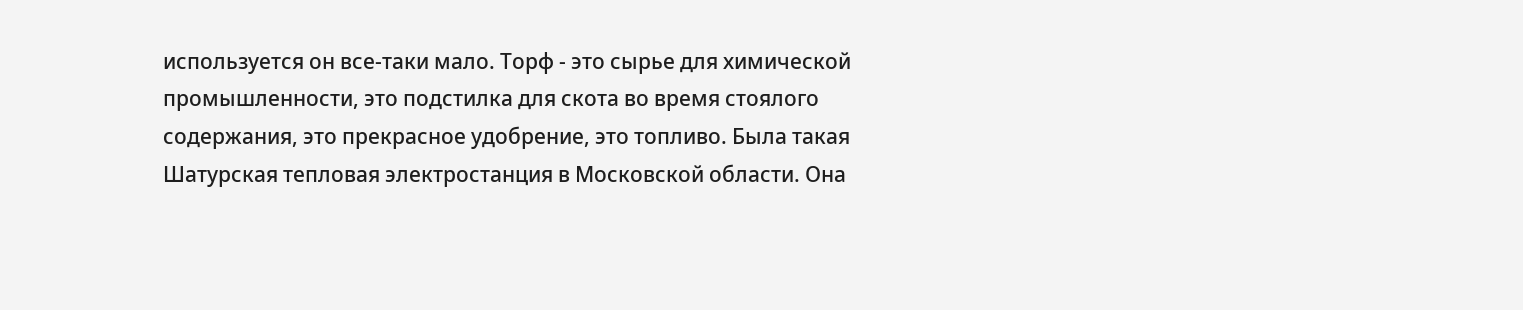используется он все-таки мало. Торф - это сырье для химической промышленности, это подстилка для скота во время стоялого содержания, это прекрасное удобрение, это топливо. Была такая Шатурская тепловая электростанция в Московской области. Она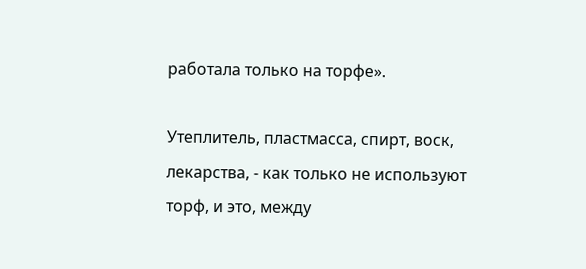работала только на торфе».

Утеплитель, пластмасса, спирт, воск, лекарства, - как только не используют торф, и это, между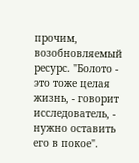прочим, возобновляемый ресурс. "Болото - это тоже целая жизнь, - говорит исследователь, - нужно оставить его в покое".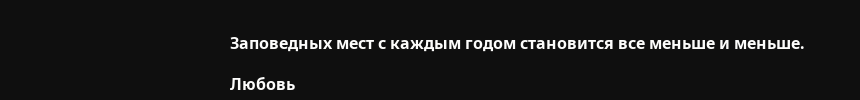Заповедных мест с каждым годом становится все меньше и меньше.

Любовь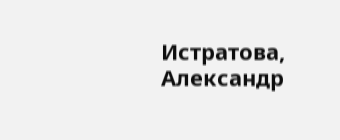Истратова, Александр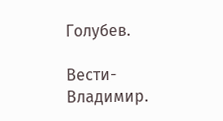Голубев.

Вести-Владимир.